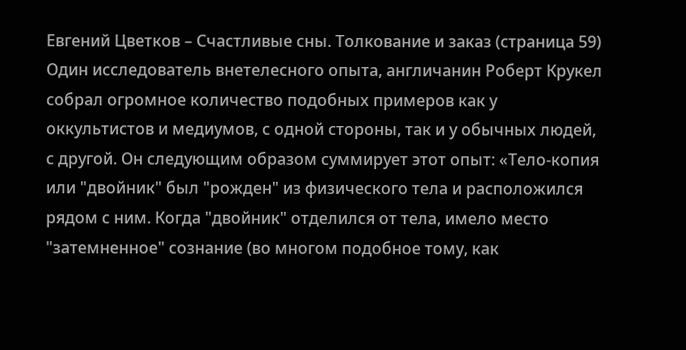Евгений Цветков – Счастливые сны. Толкование и заказ (страница 59)
Один исследователь внетелесного опыта, англичанин Роберт Крукел собрал огромное количество подобных примеров как у оккультистов и медиумов, с одной стороны, так и у обычных людей, с другой. Он следующим образом суммирует этот опыт: «Тело-копия или "двойник" был "рожден" из физического тела и расположился рядом с ним. Когда "двойник" отделился от тела, имело место "затемненное" сознание (во многом подобное тому, как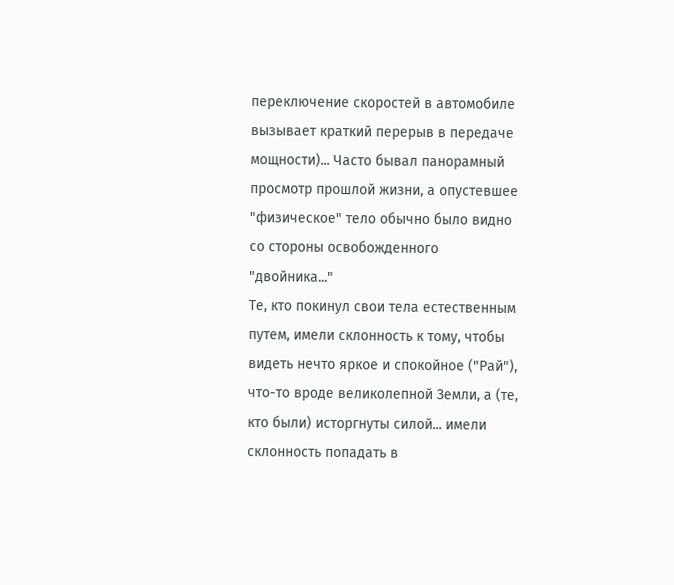переключение скоростей в автомобиле вызывает краткий перерыв в передаче мощности)... Часто бывал панорамный просмотр прошлой жизни, а опустевшее "физическое" тело обычно было видно со стороны освобожденного "двойника..."
Те, кто покинул свои тела естественным путем, имели склонность к тому, чтобы видеть нечто яркое и спокойное ("Рай"), что-то вроде великолепной Земли, а (те, кто были) исторгнуты силой... имели склонность попадать в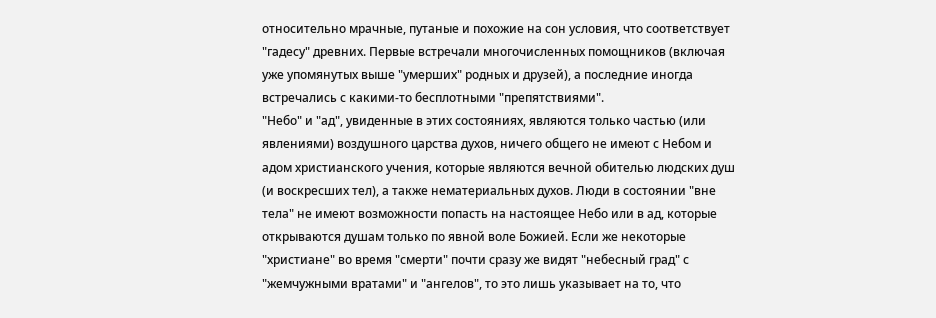относительно мрачные, путаные и похожие на сон условия, что соответствует "гадесу" древних. Первые встречали многочисленных помощников (включая уже упомянутых выше "умерших" родных и друзей), а последние иногда встречались с какими-то бесплотными "препятствиями".
"Небо" и "ад", увиденные в этих состояниях, являются только частью (или явлениями) воздушного царства духов, ничего общего не имеют с Небом и адом христианского учения, которые являются вечной обителью людских душ (и воскресших тел), а также нематериальных духов. Люди в состоянии "вне тела" не имеют возможности попасть на настоящее Небо или в ад, которые открываются душам только по явной воле Божией. Если же некоторые "христиане" во время "смерти" почти сразу же видят "небесный град" с "жемчужными вратами" и "ангелов", то это лишь указывает на то, что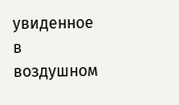увиденное в воздушном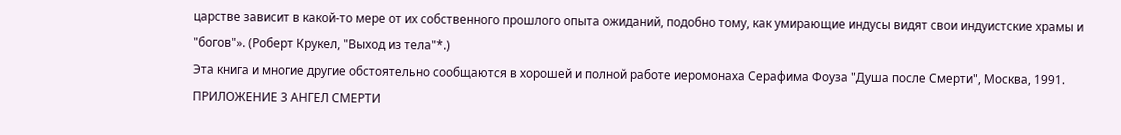царстве зависит в какой-то мере от их собственного прошлого опыта ожиданий, подобно тому, как умирающие индусы видят свои индуистские храмы и "богов"». (Роберт Крукел, "Выход из тела"*.)
Эта книга и многие другие обстоятельно сообщаются в хорошей и полной работе иеромонаха Серафима Фоуза "Душа после Смерти", Москва, 1991.
ПРИЛОЖЕНИЕ 3 АНГЕЛ СМЕРТИ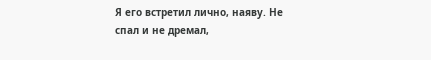Я его встретил лично, наяву. Не спал и не дремал,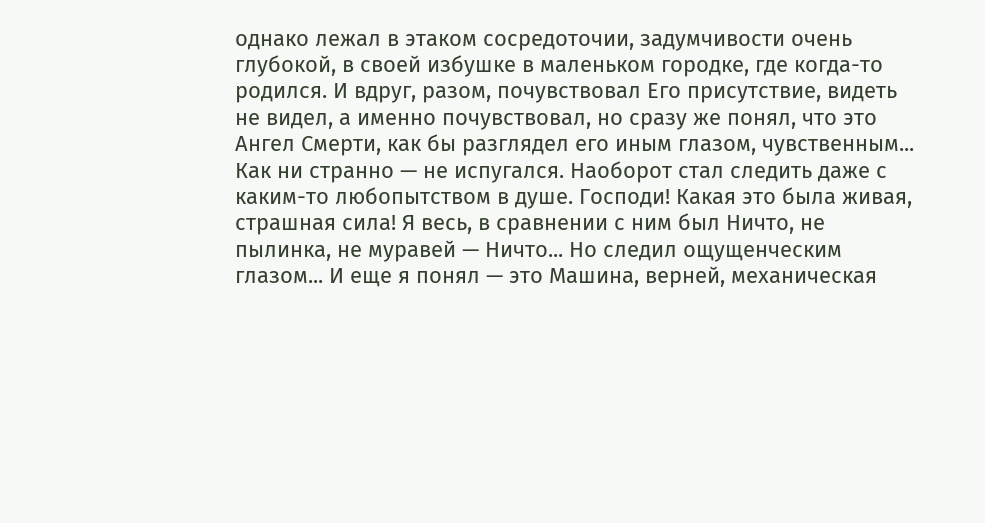однако лежал в этаком сосредоточии, задумчивости очень глубокой, в своей избушке в маленьком городке, где когда-то родился. И вдруг, разом, почувствовал Его присутствие, видеть не видел, а именно почувствовал, но сразу же понял, что это Ангел Смерти, как бы разглядел его иным глазом, чувственным... Как ни странно — не испугался. Наоборот стал следить даже с каким-то любопытством в душе. Господи! Какая это была живая, страшная сила! Я весь, в сравнении с ним был Ничто, не пылинка, не муравей — Ничто... Но следил ощущенческим глазом... И еще я понял — это Машина, верней, механическая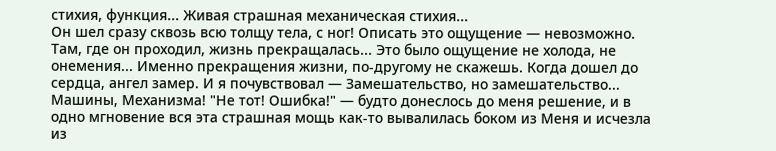стихия, функция... Живая страшная механическая стихия...
Он шел сразу сквозь всю толщу тела, с ног! Описать это ощущение — невозможно. Там, где он проходил, жизнь прекращалась... Это было ощущение не холода, не онемения... Именно прекращения жизни, по-другому не скажешь. Когда дошел до сердца, ангел замер. И я почувствовал — Замешательство, но замешательство... Машины, Механизма! "Не тот! Ошибка!" — будто донеслось до меня решение, и в одно мгновение вся эта страшная мощь как-то вывалилась боком из Меня и исчезла из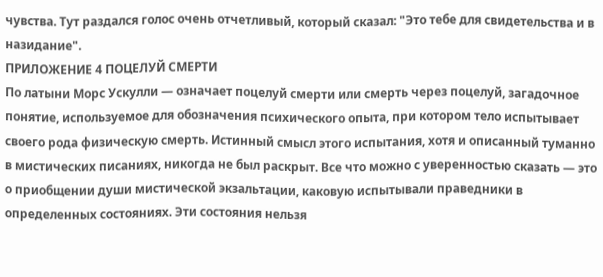чувства. Тут раздался голос очень отчетливый, который сказал: "Это тебе для свидетельства и в назидание".
ПРИЛОЖЕНИЕ 4 ПОЦЕЛУЙ СМЕРТИ
По латыни Морс Ускулли — означает поцелуй смерти или смерть через поцелуй, загадочное понятие, используемое для обозначения психического опыта, при котором тело испытывает своего рода физическую смерть. Истинный смысл этого испытания, хотя и описанный туманно в мистических писаниях, никогда не был раскрыт. Все что можно с уверенностью сказать — это о приобщении души мистической экзальтации, каковую испытывали праведники в определенных состояниях. Эти состояния нельзя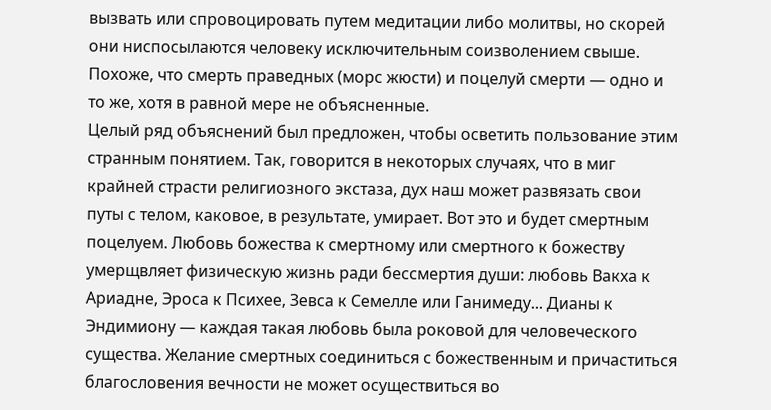вызвать или спровоцировать путем медитации либо молитвы, но скорей они ниспосылаются человеку исключительным соизволением свыше. Похоже, что смерть праведных (морс жюсти) и поцелуй смерти — одно и то же, хотя в равной мере не объясненные.
Целый ряд объяснений был предложен, чтобы осветить пользование этим странным понятием. Так, говорится в некоторых случаях, что в миг крайней страсти религиозного экстаза, дух наш может развязать свои путы с телом, каковое, в результате, умирает. Вот это и будет смертным поцелуем. Любовь божества к смертному или смертного к божеству умерщвляет физическую жизнь ради бессмертия души: любовь Вакха к Ариадне, Эроса к Психее, Зевса к Семелле или Ганимеду... Дианы к Эндимиону — каждая такая любовь была роковой для человеческого существа. Желание смертных соединиться с божественным и причаститься благословения вечности не может осуществиться во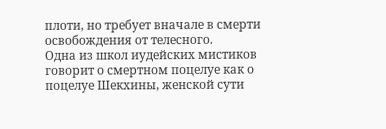плоти, но требует вначале в смерти освобождения от телесного.
Одна из школ иудейских мистиков говорит о смертном поцелуе как о поцелуе Шекхины, женской сути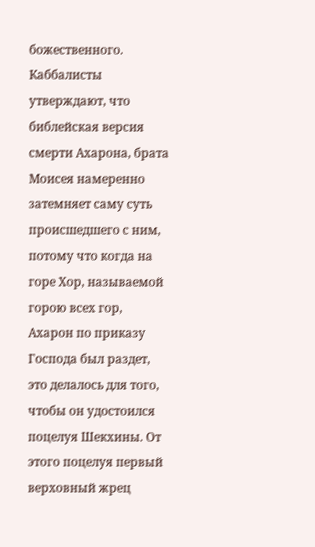божественного. Каббалисты утверждают, что библейская версия смерти Ахарона, брата Моисея намеренно затемняет саму суть происшедшего с ним, потому что когда на горе Хор, называемой горою всех гор, Ахарон по приказу Господа был раздет, это делалось для того, чтобы он удостоился поцелуя Шекхины. От этого поцелуя первый верховный жрец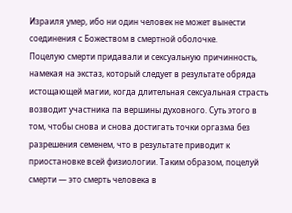Израиля умер, ибо ни один человек не может вынести соединения с Божеством в смертной оболочке.
Поцелую смерти придавали и сексуальную причинность, намекая на экстаз, который следует в результате обряда истощающей магии, когда длительная сексуальная страсть возводит участника па вершины духовного. Суть этого в том, чтобы снова и снова достигать точки оргазма без разрешения семенем, что в результате приводит к приостановке всей физиологии. Таким образом, поцелуй смерти — это смерть человека в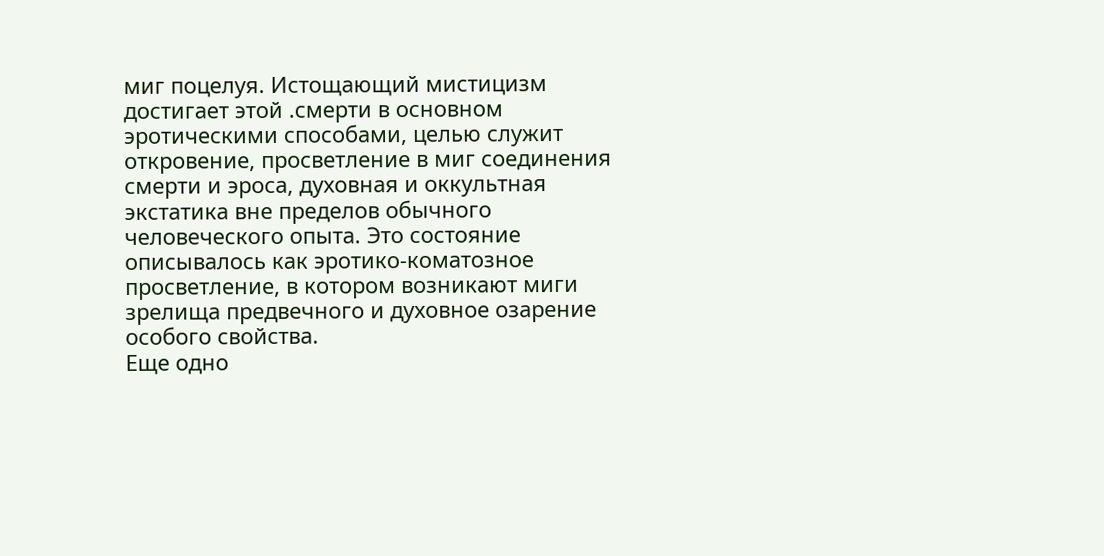миг поцелуя. Истощающий мистицизм достигает этой .смерти в основном эротическими способами, целью служит откровение, просветление в миг соединения смерти и эроса, духовная и оккультная экстатика вне пределов обычного человеческого опыта. Это состояние описывалось как эротико-коматозное просветление, в котором возникают миги зрелища предвечного и духовное озарение особого свойства.
Еще одно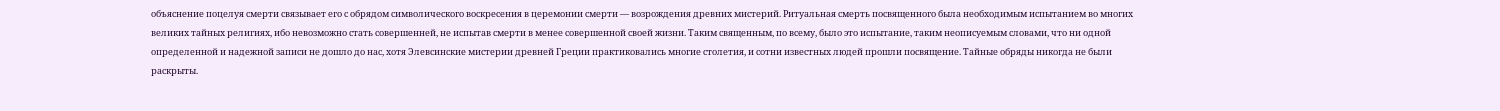объяснение поцелуя смерти связывает его с обрядом символического воскресения в церемонии смерти — возрождения древних мистерий. Ритуальная смерть посвященного была необходимым испытанием во многих великих тайных религиях, ибо невозможно стать совершенней, не испытав смерти в менее совершенной своей жизни. Таким священным, по всему, было это испытание, таким неописуемым словами, что ни одной определенной и надежной записи не дошло до нас, хотя Элевсинские мистерии древней Греции практиковались многие столетия, и сотни известных людей прошли посвящение. Тайные обряды никогда не были раскрыты.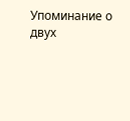Упоминание о двух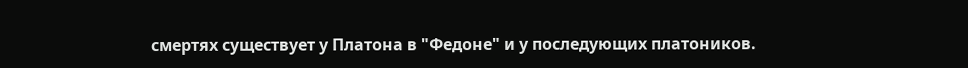смертях существует у Платона в "Федоне" и у последующих платоников.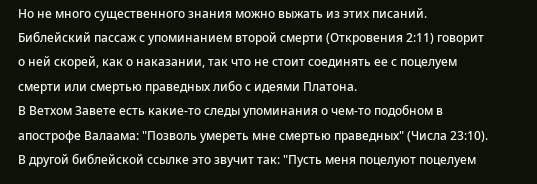Но не много существенного знания можно выжать из этих писаний. Библейский пассаж с упоминанием второй смерти (Откровения 2:11) говорит о ней скорей, как о наказании, так что не стоит соединять ее с поцелуем смерти или смертью праведных либо с идеями Платона.
В Ветхом Завете есть какие-то следы упоминания о чем-то подобном в апострофе Валаама: "Позволь умереть мне смертью праведных" (Числа 23:10). В другой библейской ссылке это звучит так: "Пусть меня поцелуют поцелуем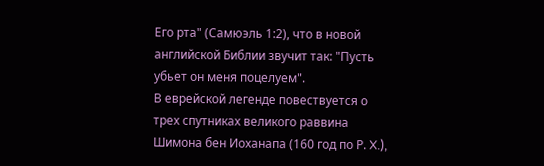Его рта" (Самюэль 1:2), что в новой английской Библии звучит так: "Пусть убьет он меня поцелуем".
В еврейской легенде повествуется о трех спутниках великого раввина Шимона бен Иоханапа (160 год по Р. X.),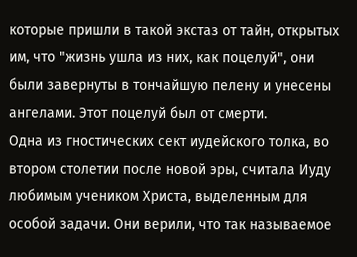которые пришли в такой экстаз от тайн, открытых им, что "жизнь ушла из них, как поцелуй", они были завернуты в тончайшую пелену и унесены ангелами. Этот поцелуй был от смерти.
Одна из гностических сект иудейского толка, во втором столетии после новой эры, считала Иуду любимым учеником Христа, выделенным для особой задачи. Они верили, что так называемое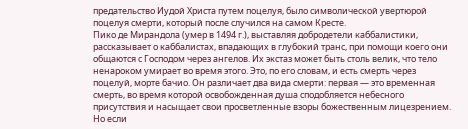предательство Иудой Христа путем поцелуя, было символической увертюрой поцелуя смерти, который после случился на самом Кресте.
Пико де Мирандола (умер в 1494 г.), выставляя добродетели каббалистики, рассказывает о каббалистах, впадающих в глубокий транс, при помощи коего они общаются с Господом через ангелов. Их экстаз может быть столь велик, что тело ненароком умирает во время этого. Это, по его словам, и есть смерть через поцелуй, морте бачио. Он различает два вида смерти: первая — это временная смерть, во время которой освобожденная душа сподобляется небесного присутствия и насыщает свои просветленные взоры божественным лицезрением. Но если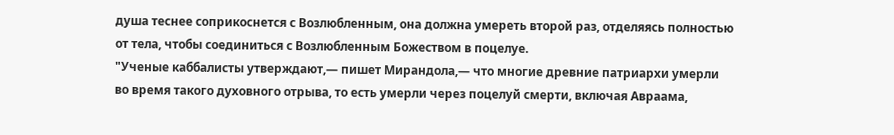душа теснее соприкоснется с Возлюбленным, она должна умереть второй раз, отделяясь полностью от тела, чтобы соединиться с Возлюбленным Божеством в поцелуе.
"Ученые каббалисты утверждают,— пишет Мирандола,— что многие древние патриархи умерли во время такого духовного отрыва, то есть умерли через поцелуй смерти, включая Авраама,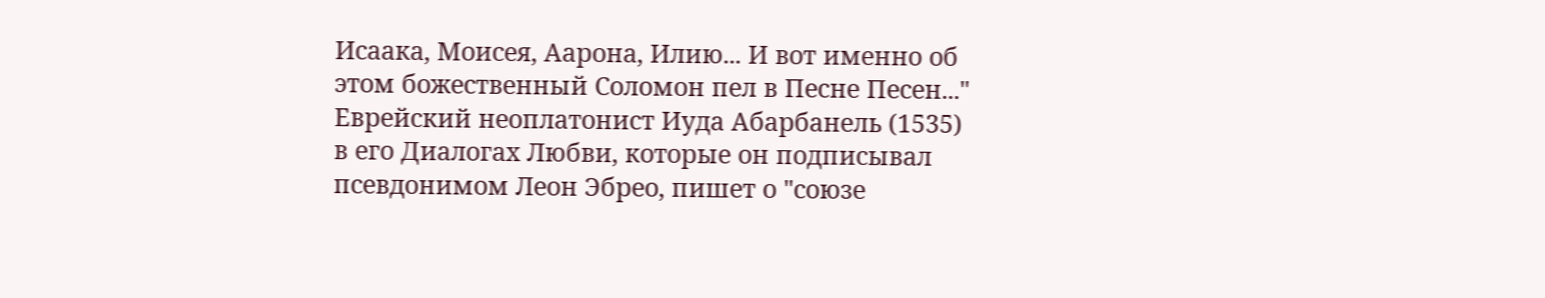Исаака, Моисея, Аарона, Илию... И вот именно об этом божественный Соломон пел в Песне Песен..."
Еврейский неоплатонист Иуда Абарбанель (1535) в его Диалогах Любви, которые он подписывал псевдонимом Леон Эбрео, пишет о "союзе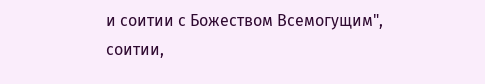и соитии с Божеством Всемогущим", соитии,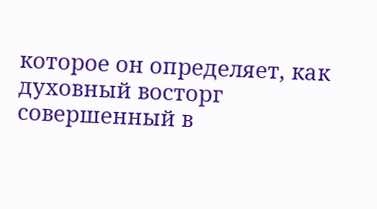которое он определяет, как духовный восторг совершенный в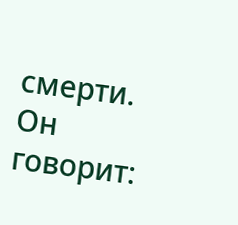смерти. Он говорит: